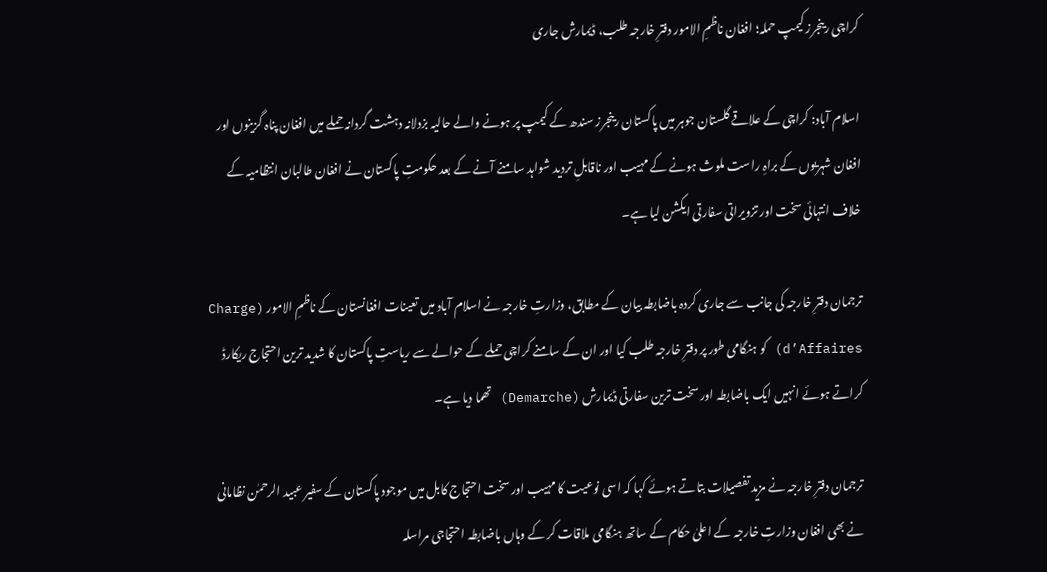کراچی رینجرز کیمپ حملہ؛ افغان ناظمِ الامور دفترِ خارجہ طلب، ڈیمارش جاری

اسلام آباد: کراچی کے علاقے گلستان جوہر میں پاکستان رینجرز سندھ کے کیمپ پر ہونے والے حالیہ بزدلانہ دہشت گردانہ حملے میں افغان پناہ گزینوں اور افغان شہریوں کے براہِ راست ملوث ہونے کے مہیب اور ناقابلِ تردید شواہد سامنے آنے کے بعد حکومتِ پاکستان نے افغان طالبان انتظامیہ کے خلاف انتہائی سخت اور تزویراتی سفارتی ایکشن لیا ہے۔

ترجمان دفترِ خارجہ کی جانب سے جاری کردہ باضابطہ بیان کے مطابق، وزارتِ خارجہ نے اسلام آباد میں تعینات افغانستان کے ناظمِ الامور (Charge d’Affaires) کو ہنگامی طور پر دفترِ خارجہ طلب کیا اور ان کے سامنے کراچی حملے کے حوالے سے ریاستِ پاکستان کا شدید ترین احتجاج ریکارڈ کراتے ہوئے انہیں ایک باضابطہ اور سخت ترین سفارتی ڈیمارش (Demarche) تھما دیا ہے۔

ترجمان دفترِ خارجہ نے مزید تفصیلات بتاتے ہوئے کہا کہ اسی نوعیت کا مہیب اور سخت احتجاج کابل میں موجود پاکستان کے سفیر عبید الرحمٰن نظامانی نے بھی افغان وزارتِ خارجہ کے اعلیٰ حکام کے ساتھ ہنگامی ملاقات کر کے وہاں باضابطہ احتجاجی مراسلہ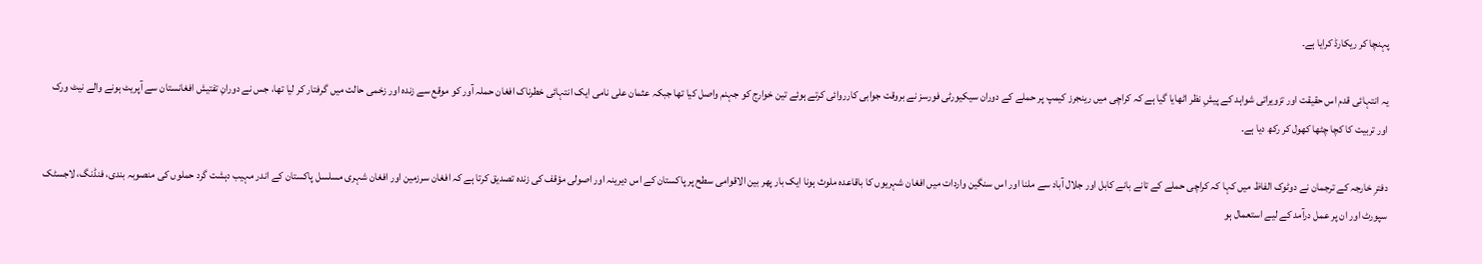پہنچا کر ریکارڈ کرایا ہے۔

یہ انتہائی قدم اس حقیقت اور تزویراتی شواہد کے پیشِ نظر اٹھایا گیا ہے کہ کراچی میں رینجرز کیمپ پر حملے کے دوران سیکیورٹی فورسز نے بروقت جوابی کارروائی کرتے ہوئے تین خوارج کو جہنم واصل کیا تھا جبکہ عثمان علی نامی ایک انتہائی خطرناک افغان حملہ آور کو موقع سے زندہ اور زخمی حالت میں گرفتار کر لیا تھا، جس نے دورانِ تفتیش افغانستان سے آپریٹ ہونے والے نیٹ ورک اور تربیت کا کچا چٹھا کھول کر رکھ دیا ہے۔

دفترِ خارجہ کے ترجمان نے دوٹوک الفاظ میں کہا کہ کراچی حملے کے تانے بانے کابل اور جلال آباد سے ملنا اور اس سنگین واردات میں افغان شہریوں کا باقاعدہ ملوث ہونا ایک بار پھر بین الاقوامی سطح پر پاکستان کے اس دیرینہ اور اصولی مؤقف کی زندہ تصدیق کرتا ہے کہ افغان سرزمین اور افغان شہری مسلسل پاکستان کے اندر مہیب دہشت گرد حملوں کی منصوبہ بندی، فنڈنگ، لاجسٹک سپورٹ اور ان پر عمل درآمد کے لیے استعمال ہو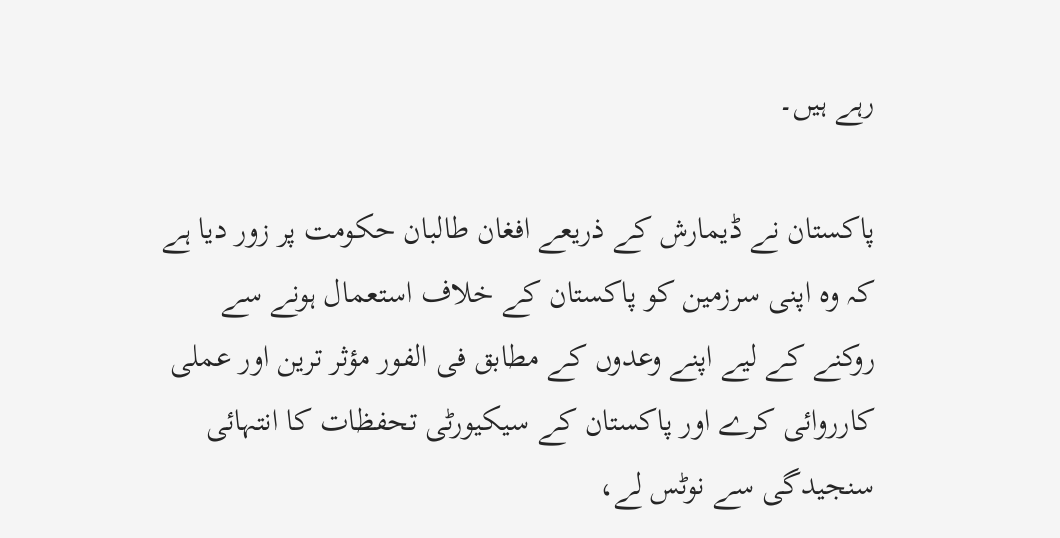رہے ہیں۔

پاکستان نے ڈیمارش کے ذریعے افغان طالبان حکومت پر زور دیا ہے کہ وہ اپنی سرزمین کو پاکستان کے خلاف استعمال ہونے سے روکنے کے لیے اپنے وعدوں کے مطابق فی الفور مؤثر ترین اور عملی کارروائی کرے اور پاکستان کے سیکیورٹی تحفظات کا انتہائی سنجیدگی سے نوٹس لے،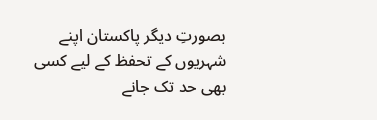بصورتِ دیگر پاکستان اپنے شہریوں کے تحفظ کے لیے کسی بھی حد تک جانے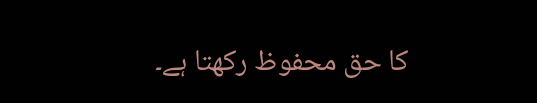کا حق محفوظ رکھتا ہے۔